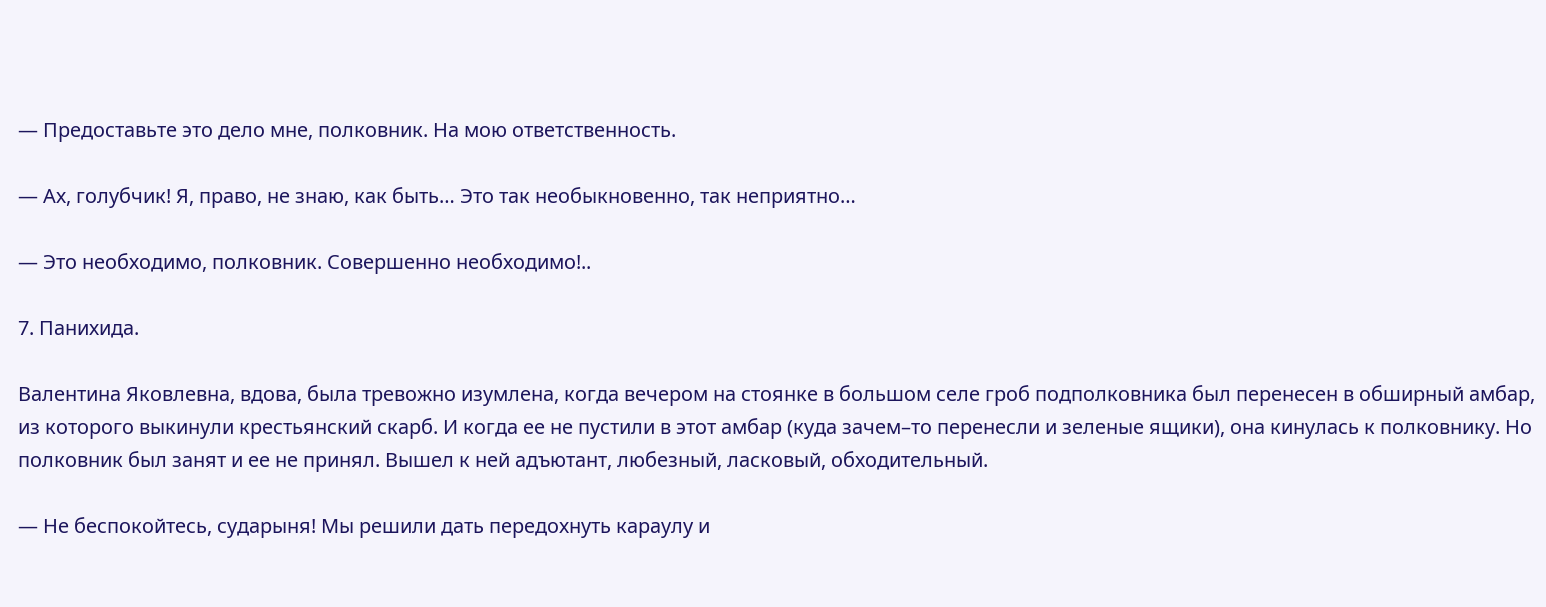— Предоставьте это дело мне, полковник. На мою ответственность.

— Ах, голубчик! Я, право, не знаю, как быть… Это так необыкновенно, так неприятно…

— Это необходимо, полковник. Совершенно необходимо!..

7. Панихида.

Валентина Яковлевна, вдова, была тревожно изумлена, когда вечером на стоянке в большом селе гроб подполковника был перенесен в обширный амбар, из которого выкинули крестьянский скарб. И когда ее не пустили в этот амбар (куда зачем–то перенесли и зеленые ящики), она кинулась к полковнику. Но полковник был занят и ее не принял. Вышел к ней адъютант, любезный, ласковый, обходительный.

— Не беспокойтесь, сударыня! Мы решили дать передохнуть караулу и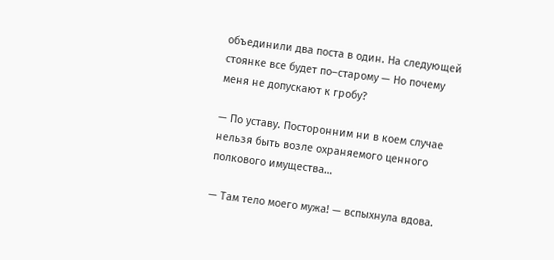объединили два поста в один. На следующей стоянке все будет по–старому — Но почему меня не допускают к гробу?

— По уставу. Посторонним ни в коем случае нельзя быть возле охраняемого ценного полкового имущества…

— Там тело моего мужа! — вспыхнула вдова.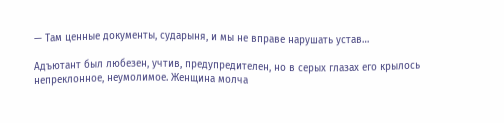— Там ценные документы, сударыня, и мы не вправе нарушать устав…

Адъютант был любезен, учтив, предупредителен, но в серых глазах его крылось непреклонное, неумолимое. Женщина молча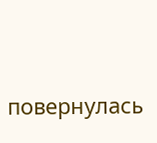повернулась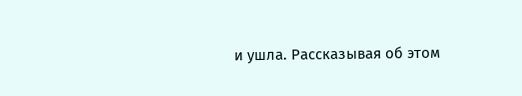и ушла. Рассказывая об этом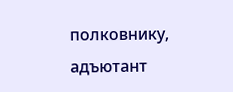полковнику, адъютант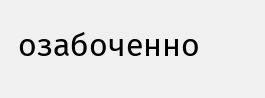озабоченно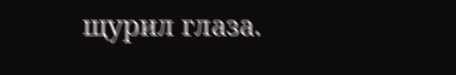щурил глаза.